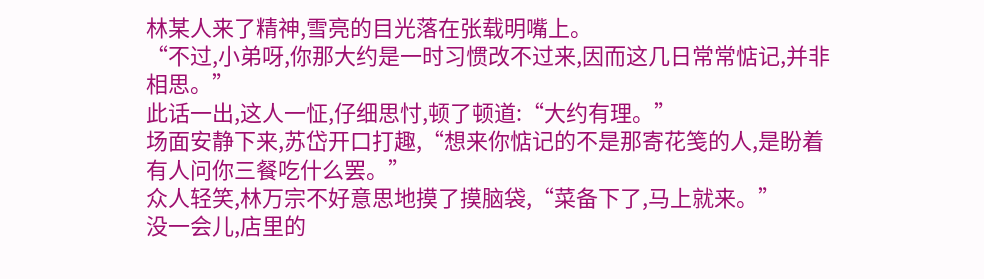林某人来了精神,雪亮的目光落在张载明嘴上。
“不过,小弟呀,你那大约是一时习惯改不过来,因而这几日常常惦记,并非相思。”
此话一出,这人一怔,仔细思忖,顿了顿道:“大约有理。”
场面安静下来,苏岱开口打趣,“想来你惦记的不是那寄花笺的人,是盼着有人问你三餐吃什么罢。”
众人轻笑,林万宗不好意思地摸了摸脑袋,“菜备下了,马上就来。”
没一会儿,店里的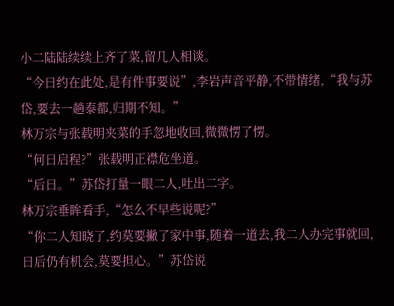小二陆陆续续上齐了菜,留几人相谈。
“今日约在此处,是有件事要说”,李岩声音平静,不带情绪,“我与苏岱,要去一趟泰都,归期不知。”
林万宗与张载明夹菜的手忽地收回,微微愣了愣。
“何日启程?”张载明正襟危坐道。
“后日。”苏岱打量一眼二人,吐出二字。
林万宗垂眸看手,“怎么不早些说呢?”
“你二人知晓了,约莫要撇了家中事,随着一道去,我二人办完事就回,日后仍有机会,莫要担心。”苏岱说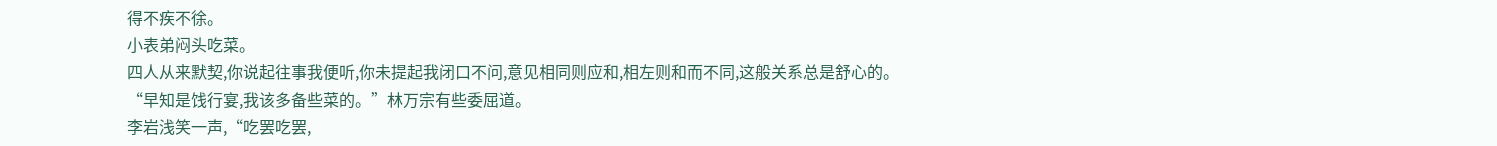得不疾不徐。
小表弟闷头吃菜。
四人从来默契,你说起往事我便听,你未提起我闭口不问,意见相同则应和,相左则和而不同,这般关系总是舒心的。
“早知是饯行宴,我该多备些菜的。”林万宗有些委屈道。
李岩浅笑一声,“吃罢吃罢,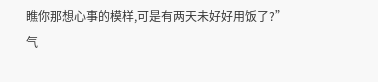瞧你那想心事的模样,可是有两天未好好用饭了?”
气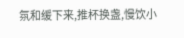氛和缓下来,推杯换盏,慢饮小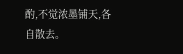酌,不觉浓墨铺天,各自散去。